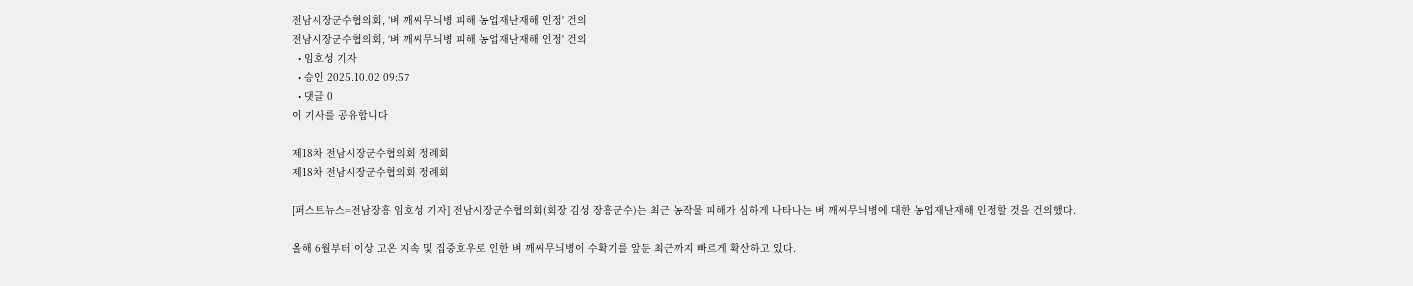전남시장군수협의회, ‘벼 깨씨무늬병 피해 농업재난재해 인정' 건의
전남시장군수협의회, ‘벼 깨씨무늬병 피해 농업재난재해 인정' 건의
  • 임호성 기자
  • 승인 2025.10.02 09:57
  • 댓글 0
이 기사를 공유합니다

제18차 전남시장군수협의회 정례회
제18차 전남시장군수협의회 정례회

[퍼스트뉴스=전남장흥 임호성 기자] 전남시장군수협의회(회장 김성 장흥군수)는 최근 농작물 피해가 심하게 나타나는 벼 깨씨무늬병에 대한 농업재난재해 인정할 것을 건의했다.

올해 6월부터 이상 고온 지속 및 집중호우로 인한 벼 깨씨무늬병이 수확기를 앞둔 최근까지 빠르게 확산하고 있다.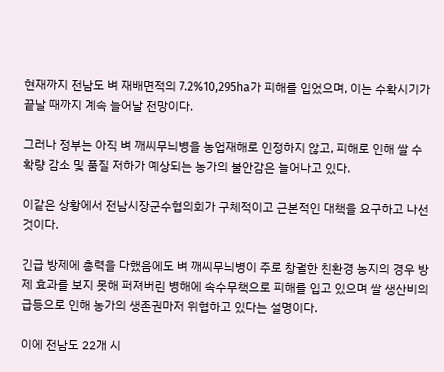현재까지 전남도 벼 재배면적의 7.2%10,295ha가 피해를 입었으며, 이는 수확시기가 끝날 때까지 계속 늘어날 전망이다.

그러나 정부는 아직 벼 깨씨무늬병을 농업재해로 인정하지 않고, 피해로 인해 쌀 수확량 감소 및 품질 저하가 예상되는 농가의 불안감은 늘어나고 있다.

이같은 상황에서 전남시장군수협의회가 구체적이고 근본적인 대책을 요구하고 나선 것이다.

긴급 방제에 총력을 다했음에도 벼 깨씨무늬병이 주로 창궐한 친환경 농지의 경우 방제 효과를 보지 못해 퍼져버린 병해에 속수무책으로 피해를 입고 있으며 쌀 생산비의 급등으로 인해 농가의 생존권마저 위협하고 있다는 설명이다.

이에 전남도 22개 시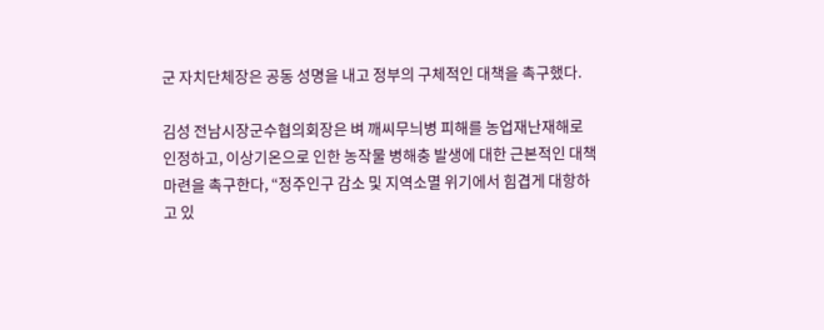군 자치단체장은 공동 성명을 내고 정부의 구체적인 대책을 촉구했다.

김성 전남시장군수협의회장은 벼 깨씨무늬병 피해를 농업재난재해로 인정하고, 이상기온으로 인한 농작물 병해충 발생에 대한 근본적인 대책 마련을 촉구한다, “정주인구 감소 및 지역소멸 위기에서 힘겹게 대항하고 있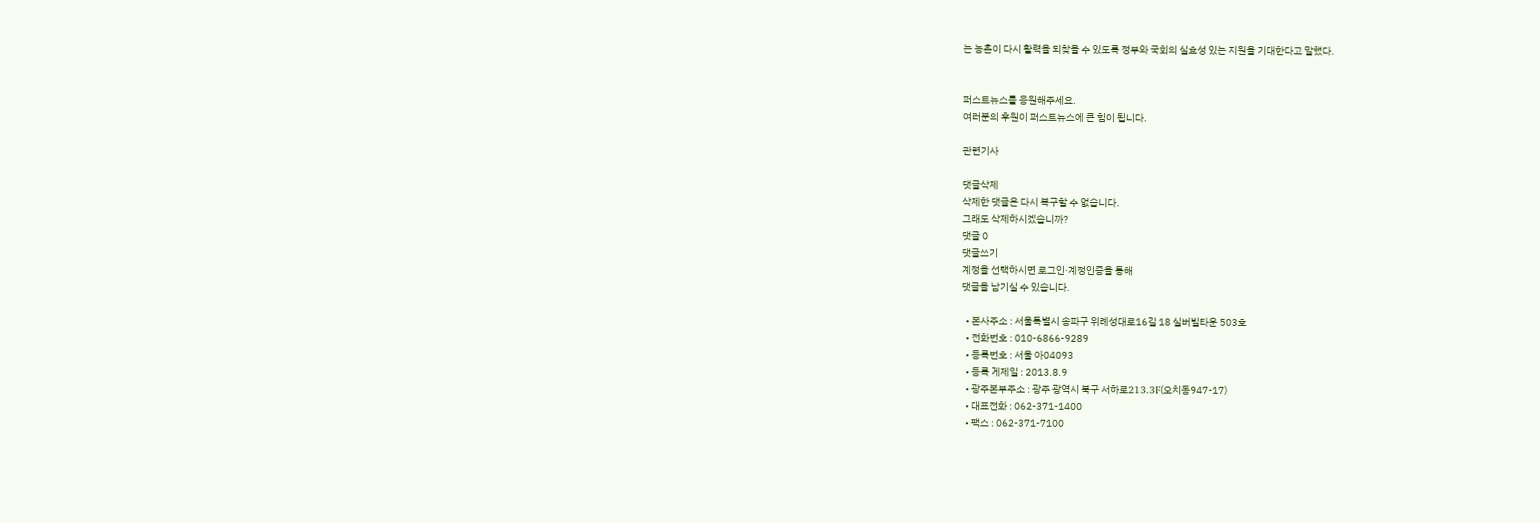는 농촌이 다시 활력을 되찾을 수 있도록 정부와 국회의 실효성 있는 지원을 기대한다고 말했다.


퍼스트뉴스를 응원해주세요.
여러분의 후원이 퍼스트뉴스에 큰 힘이 됩니다.

관련기사

댓글삭제
삭제한 댓글은 다시 복구할 수 없습니다.
그래도 삭제하시겠습니까?
댓글 0
댓글쓰기
계정을 선택하시면 로그인·계정인증을 통해
댓글을 남기실 수 있습니다.

  • 본사주소 : 서울특별시 송파구 위례성대로16길 18 실버빌타운 503호
  • 전화번호 : 010-6866-9289
  • 등록번호 : 서울 아04093
  • 등록 게제일 : 2013.8.9
  • 광주본부주소 : 광주 광역시 북구 서하로213.3F(오치동947-17)
  • 대표전화 : 062-371-1400
  • 팩스 : 062-371-7100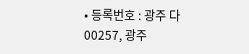• 등록번호 : 광주 다 00257, 광주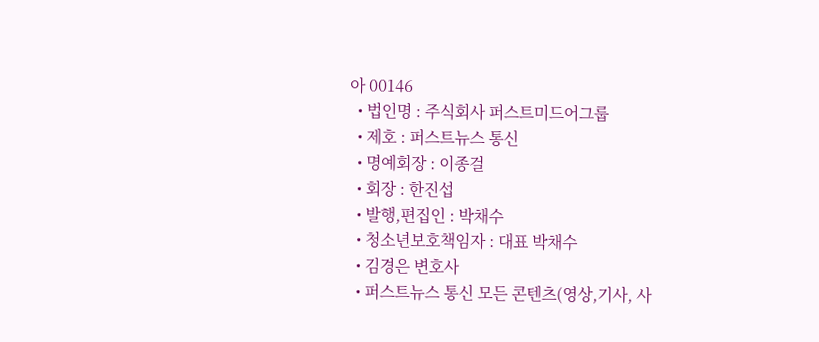아 00146
  • 법인명 : 주식회사 퍼스트미드어그룹
  • 제호 : 퍼스트뉴스 통신
  • 명예회장 : 이종걸
  • 회장 : 한진섭
  • 발행,편집인 : 박채수
  • 청소년보호책임자 : 대표 박채수
  • 김경은 변호사
  • 퍼스트뉴스 통신 모든 콘텐츠(영상,기사, 사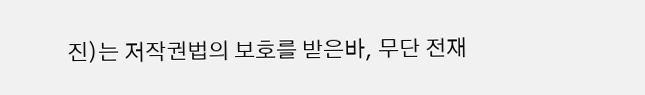진)는 저작권법의 보호를 받은바, 무단 전재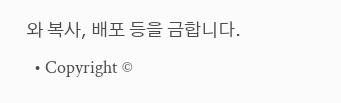와 복사, 배포 등을 금합니다.
  • Copyright ©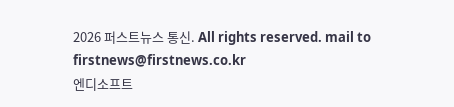2026 퍼스트뉴스 통신. All rights reserved. mail to firstnews@firstnews.co.kr
엔디소프트